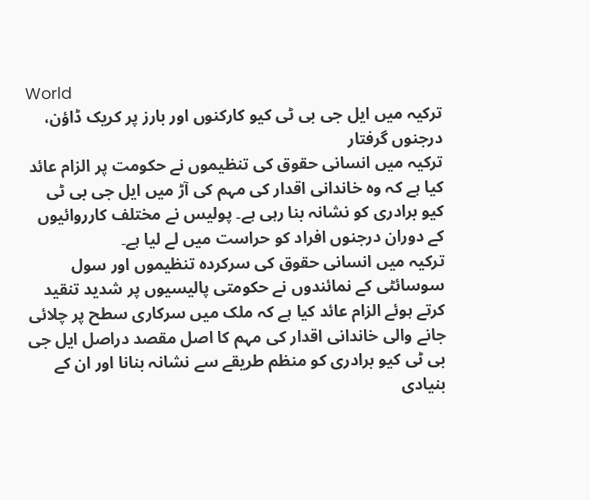World
ترکیہ میں ایل جی بی ٹی کیو کارکنوں اور بارز پر کریک ڈاؤن، درجنوں گرفتار
ترکیہ میں انسانی حقوق کی تنظیموں نے حکومت پر الزام عائد کیا ہے کہ وہ خاندانی اقدار کی مہم کی آڑ میں ایل جی بی ٹی کیو برادری کو نشانہ بنا رہی ہے۔ پولیس نے مختلف کارروائیوں کے دوران درجنوں افراد کو حراست میں لے لیا ہے۔
ترکیہ میں انسانی حقوق کی سرکردہ تنظیموں اور سول سوسائٹی کے نمائندوں نے حکومتی پالیسیوں پر شدید تنقید کرتے ہوئے الزام عائد کیا ہے کہ ملک میں سرکاری سطح پر چلائی جانے والی خاندانی اقدار کی مہم کا اصل مقصد دراصل ایل جی بی ٹی کیو برادری کو منظم طریقے سے نشانہ بنانا اور ان کے بنیادی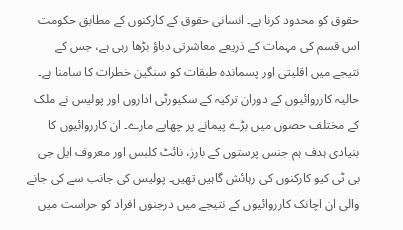حقوق کو محدود کرنا ہے۔ انسانی حقوق کے کارکنوں کے مطابق حکومت اس قسم کی مہمات کے ذریعے معاشرتی دباؤ بڑھا رہی ہے، جس کے نتیجے میں اقلیتی اور پسماندہ طبقات کو سنگین خطرات کا سامنا ہے۔
حالیہ کارروائیوں کے دوران ترکیہ کے سکیورٹی اداروں اور پولیس نے ملک کے مختلف حصوں میں بڑے پیمانے پر چھاپے مارے۔ ان کارروائیوں کا بنیادی ہدف ہم جنس پرستوں کے بارز، نائٹ کلبس اور معروف ایل جی بی ٹی کیو کارکنوں کی رہائش گاہیں تھیں۔ پولیس کی جانب سے کی جانے والی ان اچانک کارروائیوں کے نتیجے میں درجنوں افراد کو حراست میں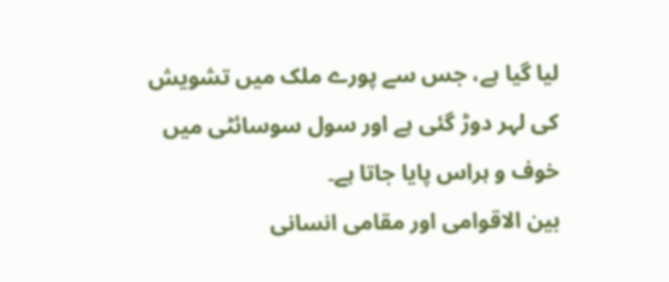لیا گیا ہے، جس سے پورے ملک میں تشویش کی لہر دوڑ گئی ہے اور سول سوسائٹی میں خوف و ہراس پایا جاتا ہے۔
بین الاقوامی اور مقامی انسانی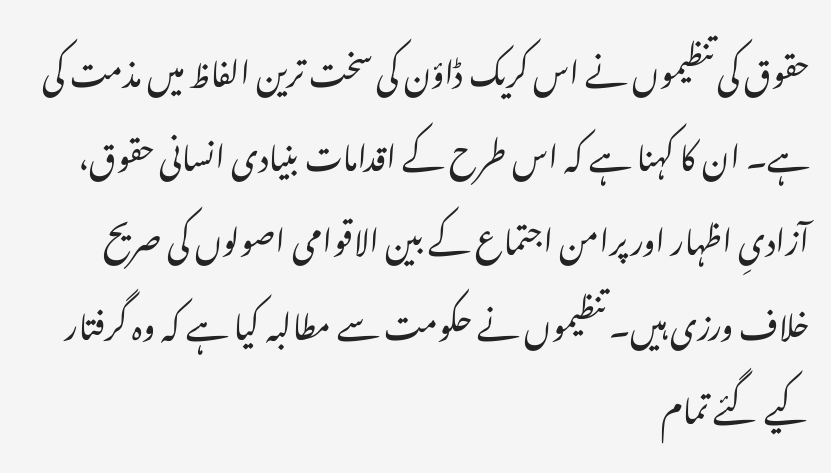حقوق کی تنظیموں نے اس کریک ڈاؤن کی سخت ترین الفاظ میں مذمت کی ہے۔ ان کا کہنا ہے کہ اس طرح کے اقدامات بنیادی انسانی حقوق، آزادیِ اظہار اور پرامن اجتماع کے بین الاقوامی اصولوں کی صریح خلاف ورزی ہیں۔ تنظیموں نے حکومت سے مطالبہ کیا ہے کہ وہ گرفتار کیے گئے تمام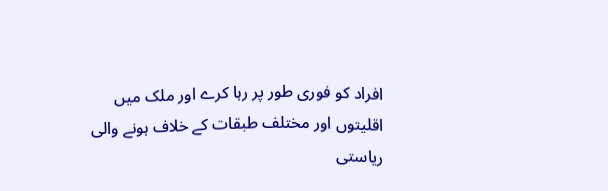افراد کو فوری طور پر رہا کرے اور ملک میں اقلیتوں اور مختلف طبقات کے خلاف ہونے والی ریاستی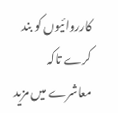کارروائیوں کو بند کرے تاکہ معاشرے میں مزید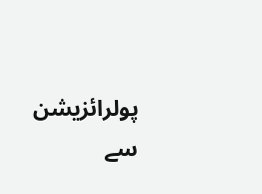پولرائزیشن سے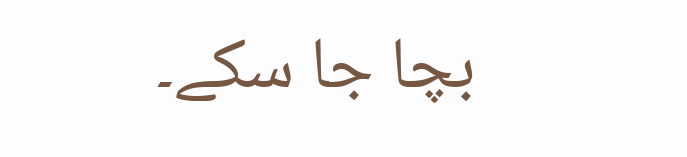بچا جا سکے۔